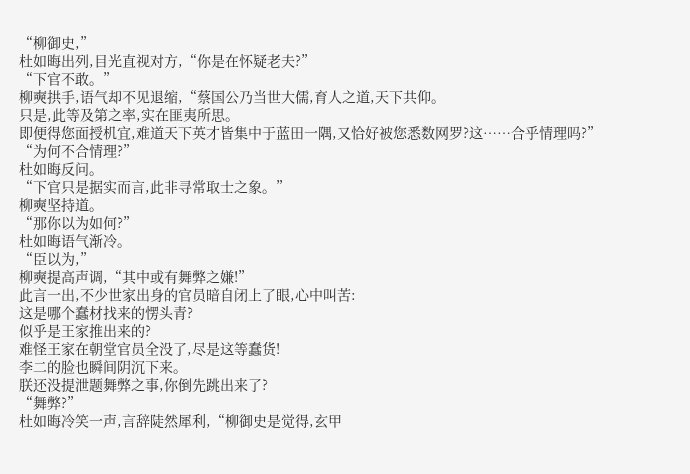“柳御史,”
杜如晦出列,目光直视对方,“你是在怀疑老夫?”
“下官不敢。”
柳奭拱手,语气却不见退缩,“蔡国公乃当世大儒,育人之道,天下共仰。
只是,此等及第之率,实在匪夷所思。
即便得您面授机宜,难道天下英才皆集中于蓝田一隅,又恰好被您悉数网罗?这……合乎情理吗?”
“为何不合情理?”
杜如晦反问。
“下官只是据实而言,此非寻常取士之象。”
柳奭坚持道。
“那你以为如何?”
杜如晦语气渐冷。
“臣以为,”
柳奭提高声调,“其中或有舞弊之嫌!”
此言一出,不少世家出身的官员暗自闭上了眼,心中叫苦:
这是哪个蠢材找来的愣头青?
似乎是王家推出来的?
难怪王家在朝堂官员全没了,尽是这等蠢货!
李二的脸也瞬间阴沉下来。
朕还没提泄题舞弊之事,你倒先跳出来了?
“舞弊?”
杜如晦冷笑一声,言辞陡然犀利,“柳御史是觉得,玄甲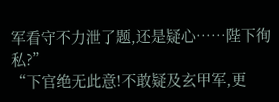军看守不力泄了题,还是疑心……陛下徇私?”
“下官绝无此意!不敢疑及玄甲军,更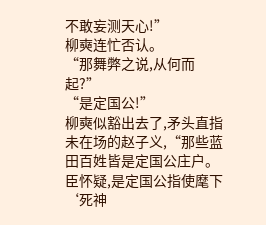不敢妄测天心!”
柳奭连忙否认。
“那舞弊之说,从何而起?”
“是定国公!”
柳奭似豁出去了,矛头直指未在场的赵子义,“那些蓝田百姓皆是定国公庄户。臣怀疑,是定国公指使麾下‘死神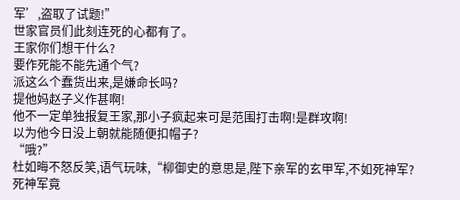军’,盗取了试题!”
世家官员们此刻连死的心都有了。
王家你们想干什么?
要作死能不能先通个气?
派这么个蠢货出来,是嫌命长吗?
提他妈赵子义作甚啊!
他不一定单独报复王家,那小子疯起来可是范围打击啊!是群攻啊!
以为他今日没上朝就能随便扣帽子?
“哦?”
杜如晦不怒反笑,语气玩味,“柳御史的意思是,陛下亲军的玄甲军,不如死神军?
死神军竟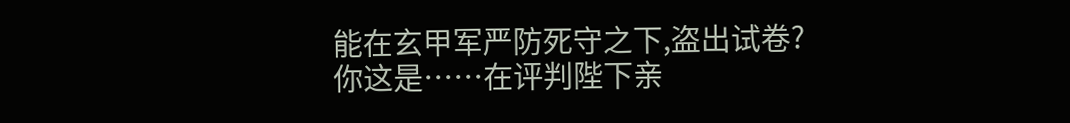能在玄甲军严防死守之下,盗出试卷?
你这是……在评判陛下亲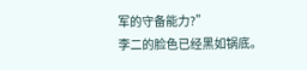军的守备能力?”
李二的脸色已经黑如锅底。